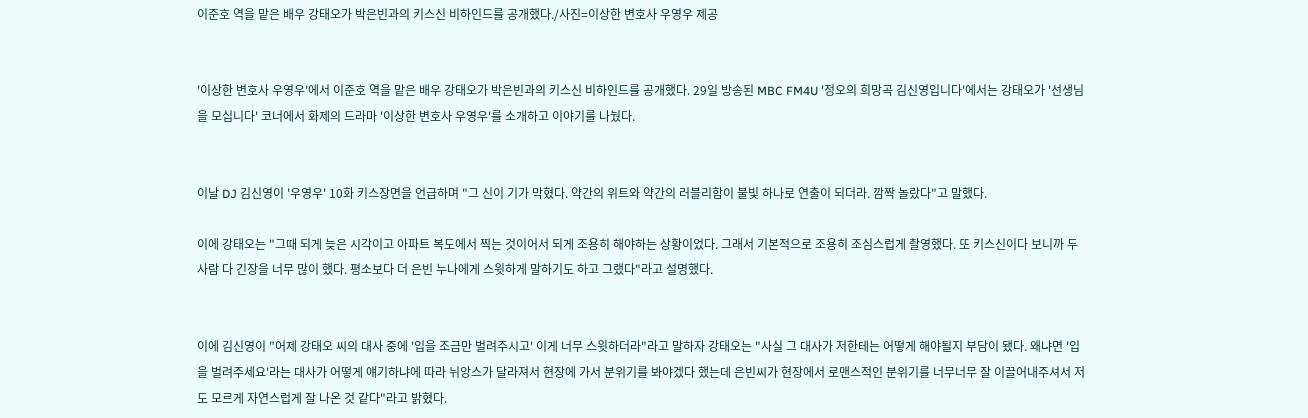이준호 역을 맡은 배우 강태오가 박은빈과의 키스신 비하인드를 공개했다./사진=이상한 변호사 우영우 제공


'이상한 변호사 우영우'에서 이준호 역을 맡은 배우 강태오가 박은빈과의 키스신 비하인드를 공개했다. 29일 방송된 MBC FM4U '정오의 희망곡 김신영입니다'에서는 강태오가 '선생님을 모십니다' 코너에서 화제의 드라마 '이상한 변호사 우영우'를 소개하고 이야기를 나눴다.


이날 DJ 김신영이 '우영우' 10화 키스장면을 언급하며 "그 신이 기가 막혔다. 약간의 위트와 약간의 러블리함이 불빛 하나로 연출이 되더라. 깜짝 놀랐다"고 말했다.

이에 강태오는 "그때 되게 늦은 시각이고 아파트 복도에서 찍는 것이어서 되게 조용히 해야하는 상황이었다. 그래서 기본적으로 조용히 조심스럽게 촬영했다. 또 키스신이다 보니까 두 사람 다 긴장을 너무 많이 했다. 평소보다 더 은빈 누나에게 스윗하게 말하기도 하고 그랬다"라고 설명했다.


이에 김신영이 "어제 강태오 씨의 대사 중에 '입을 조금만 벌려주시고' 이게 너무 스윗하더라"라고 말하자 강태오는 "사실 그 대사가 저한테는 어떻게 해야될지 부담이 됐다. 왜냐면 '입을 벌려주세요'라는 대사가 어떻게 얘기하냐에 따라 뉘앙스가 달라져서 현장에 가서 분위기를 봐야겠다 했는데 은빈씨가 현장에서 로맨스적인 분위기를 너무너무 잘 이끌어내주셔서 저도 모르게 자연스럽게 잘 나온 것 같다"라고 밝혔다.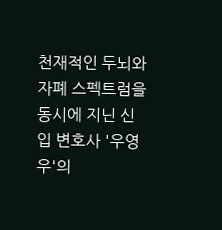천재적인 두뇌와 자폐 스펙트럼을 동시에 지닌 신입 변호사 '우영우'의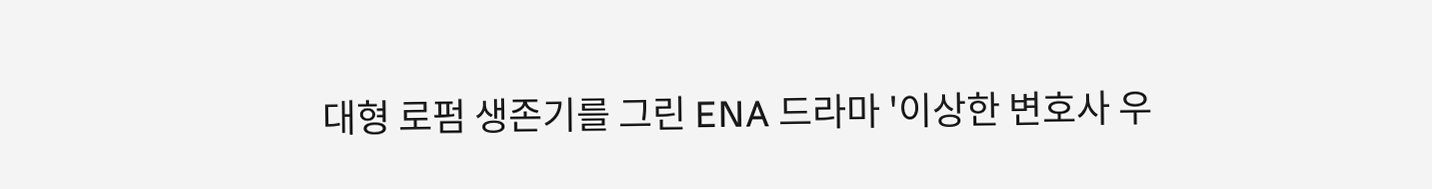대형 로펌 생존기를 그린 ENA 드라마 '이상한 변호사 우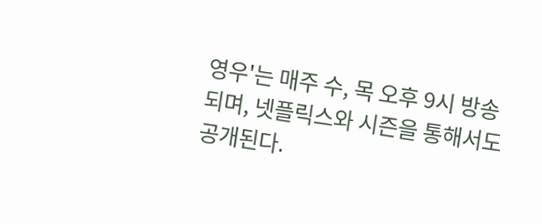영우'는 매주 수, 목 오후 9시 방송되며, 넷플릭스와 시즌을 통해서도 공개된다.